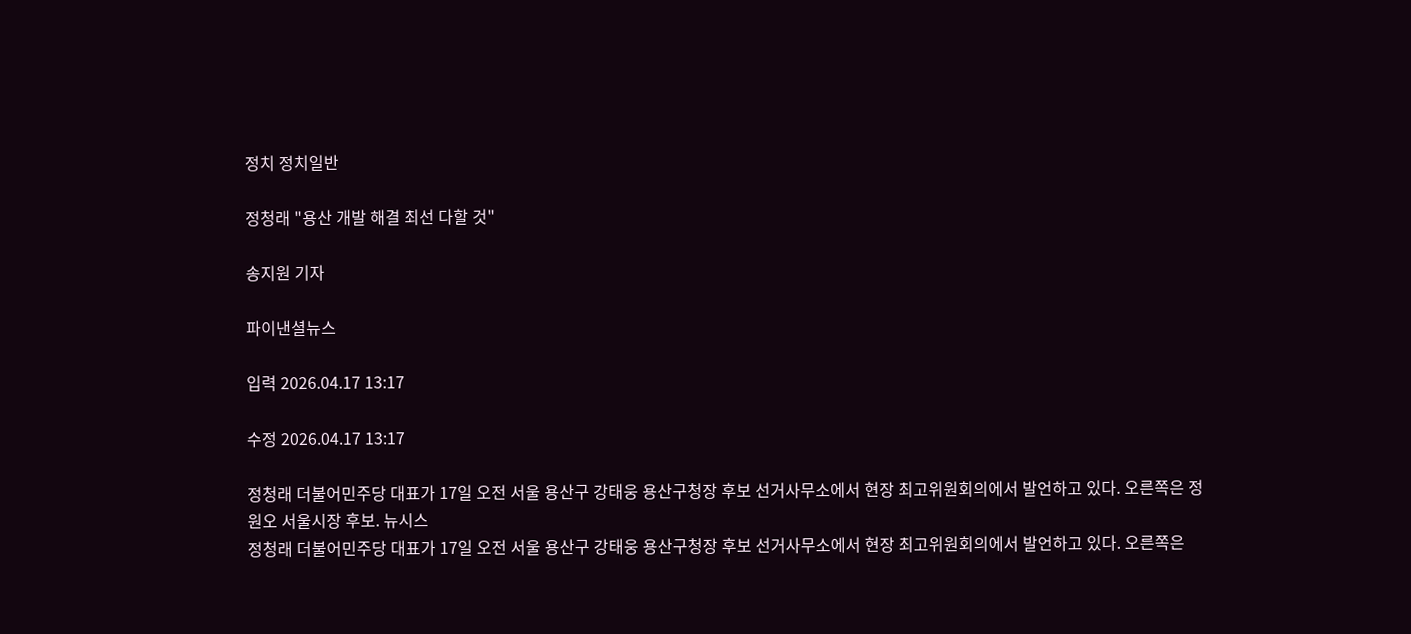정치 정치일반

정청래 "용산 개발 해결 최선 다할 것"

송지원 기자

파이낸셜뉴스

입력 2026.04.17 13:17

수정 2026.04.17 13:17

정청래 더불어민주당 대표가 17일 오전 서울 용산구 강태웅 용산구청장 후보 선거사무소에서 현장 최고위원회의에서 발언하고 있다. 오른쪽은 정원오 서울시장 후보. 뉴시스
정청래 더불어민주당 대표가 17일 오전 서울 용산구 강태웅 용산구청장 후보 선거사무소에서 현장 최고위원회의에서 발언하고 있다. 오른쪽은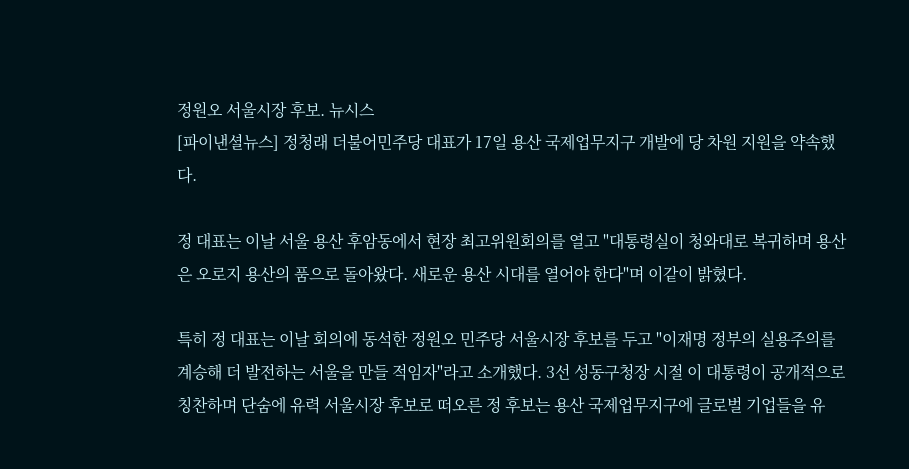정원오 서울시장 후보. 뉴시스
[파이낸셜뉴스] 정청래 더불어민주당 대표가 17일 용산 국제업무지구 개발에 당 차원 지원을 약속했다.

정 대표는 이날 서울 용산 후암동에서 현장 최고위원회의를 열고 "대통령실이 청와대로 복귀하며 용산은 오로지 용산의 품으로 돌아왔다. 새로운 용산 시대를 열어야 한다"며 이같이 밝혔다.

특히 정 대표는 이날 회의에 동석한 정원오 민주당 서울시장 후보를 두고 "이재명 정부의 실용주의를 계승해 더 발전하는 서울을 만들 적임자"라고 소개했다. 3선 성동구청장 시절 이 대통령이 공개적으로 칭찬하며 단숨에 유력 서울시장 후보로 떠오른 정 후보는 용산 국제업무지구에 글로벌 기업들을 유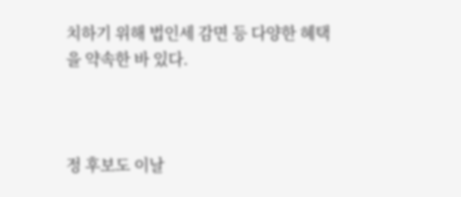치하기 위해 법인세 감면 등 다양한 혜택을 약속한 바 있다.



정 후보도 이날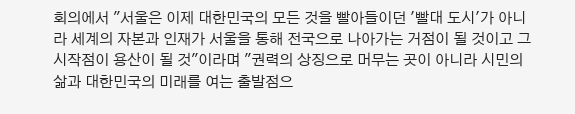회의에서 "서울은 이제 대한민국의 모든 것을 빨아들이던 '빨대 도시'가 아니라 세계의 자본과 인재가 서울을 통해 전국으로 나아가는 거점이 될 것이고 그 시작점이 용산이 될 것"이라며 "권력의 상징으로 머무는 곳이 아니라 시민의 삶과 대한민국의 미래를 여는 출발점으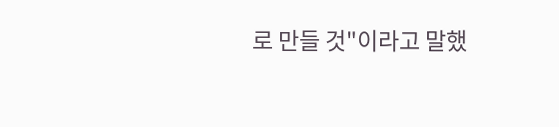로 만들 것"이라고 말했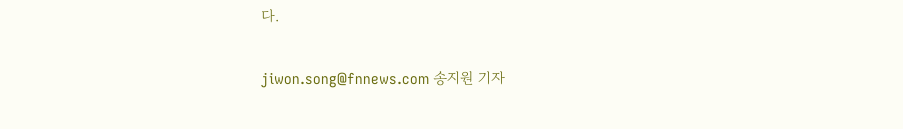다.

jiwon.song@fnnews.com 송지원 기자